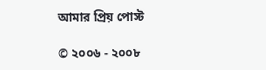আমার প্রিয় পোস্ট

© ২০০৬ - ২০০৮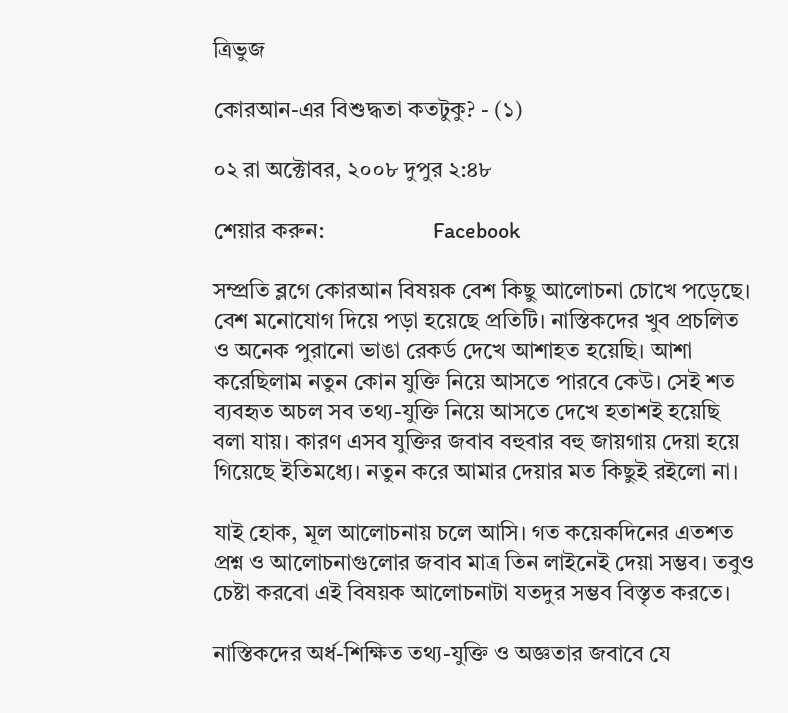ত্রিভুজ

কোরআন-এর বিশুদ্ধতা কতটুকু? - (১)

০২ রা অক্টোবর, ২০০৮ দুপুর ২:৪৮

শেয়ার করুন:                   Facebook

সম্প্রতি ব্লগে কোরআন বিষয়ক বেশ কিছু আলোচনা চোখে পড়েছে। বেশ মনোযোগ দিয়ে পড়া হয়েছে প্রতিটি। নাস্তিকদের খুব প্রচলিত ও অনেক পুরানো ভাঙা রেকর্ড দেখে আশাহত হয়েছি। আশা করেছিলাম নতুন কোন যুক্তি নিয়ে আসতে পারবে কেউ। সেই শত ব্যবহৃত অচল সব তথ্য-যুক্তি নিয়ে আসতে দেখে হতাশই হয়েছি বলা যায়। কারণ এসব যুক্তির জবাব বহুবার বহু জায়গায় দেয়া হয়ে গিয়েছে ইতিমধ্যে। নতুন করে আমার দেয়ার মত কিছুই রইলো না।

যাই হোক, মূল আলোচনায় চলে আসি। গত কয়েকদিনের এতশত প্রশ্ন ও আলোচনাগুলোর জবাব মাত্র তিন লাইনেই দেয়া সম্ভব। তবুও চেষ্টা করবো এই বিষয়ক আলোচনাটা যতদুর সম্ভব বিস্তৃত করতে।

নাস্তিকদের অর্ধ-শিক্ষিত তথ্য-যুক্তি ও অজ্ঞতার জবাবে যে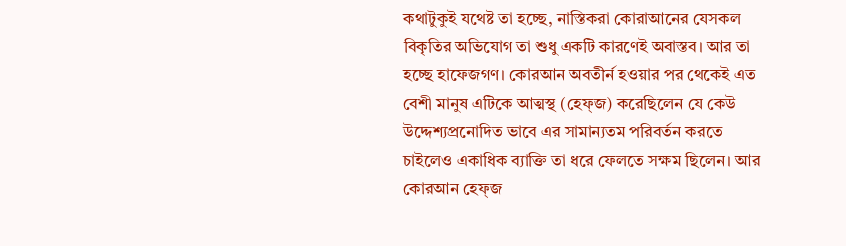কথাটুকুই যথেষ্ট তা হচ্ছে, নাস্তিকরা কোরাআনের যেসকল বিকৃতির অভিযোগ তা শুধু একটি কারণেই অবাস্তব। আর তা হচ্ছে হাফেজগণ। কোরআন অবতীর্ন হওয়ার পর থেকেই এত বেশী মানুষ এটিকে আত্মস্থ (হেফ্‌জ) করেছিলেন যে কেউ উদ্দেশ্যপ্রনোদিত ভাবে এর সামান্যতম পরিবর্তন করতে চাইলেও একাধিক ব্যাক্তি তা ধরে ফেলতে সক্ষম ছিলেন। আর কোরআন হেফ্‌জ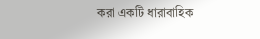করা একটি ধারাবাহিক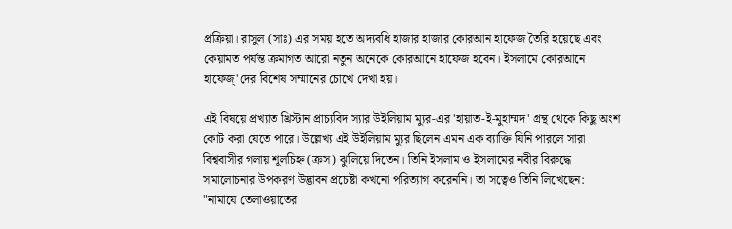প্রক্রিয়া। রাসুল (সাঃ) এর সময় হতে অদ্যবধি হাজার হাজার কোরআন হাফেজ তৈরি হয়েছে এবং কেয়ামত পর্যন্ত ক্রমাগত আরো নতুন অনেকে কোরআনে হাফেজ হবেন। ইসলামে কোরআনে হাফেজ্‌'দের বিশেষ সম্মানের চোখে দেখা হয়।

এই বিষয়ে প্রখ্যাত খ্রিস্টান প্রাচ্যবিদ স্যার উইলিয়াম ম্যুর-এর 'হায়াত-ই-মুহাম্মদ' গ্রন্থ থেকে কিছু অংশ কোট করা যেতে পারে। উল্লেখ্য এই উইলিয়াম ম্যুর ছিলেন এমন এক ব্যাক্তি যিনি পারলে সারা বিশ্ববাসীর গলায় শূলচিহ্ন (ক্রস) ঝুলিয়ে দিতেন। তিনি ইসলাম ও ইসলামের নবীর বিরুদ্ধে সমালোচনার উপকরণ উদ্ভাবন প্রচেষ্টা কখনো পরিত্যাগ করেননি। তা সত্বেও তিনি লিখেছেন:
"নামাযে তেলাওয়াতের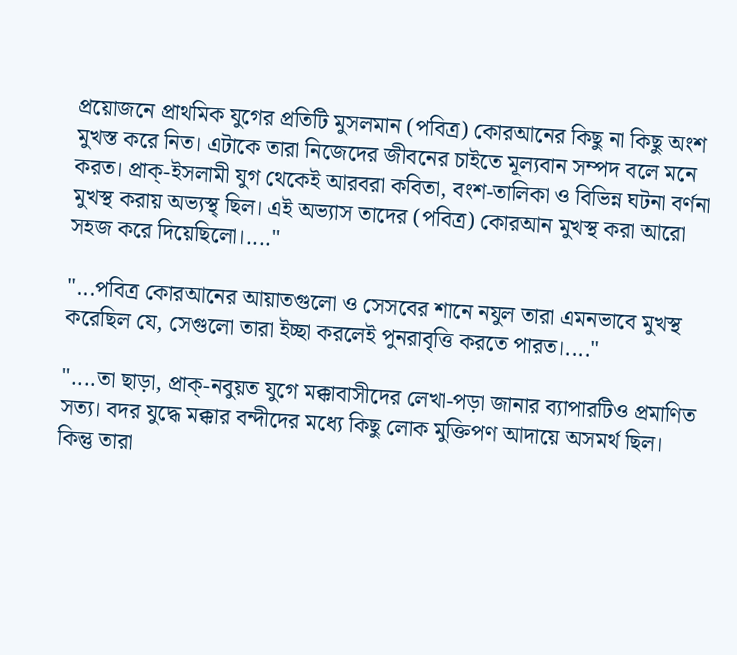প্রয়োজনে প্রাথমিক যুগের প্রতিটি মুসলমান (পবিত্র) কোরআনের কিছু না কিছু অংশ মুখস্ত করে নিত। এটাকে তারা নিজেদের জীবনের চাইতে মূল্যবান সম্পদ বলে মনে করত। প্রাক্‌-ইসলামী যুগ থেকেই আরবরা কবিতা, বংশ-তালিকা ও বিভিন্ন ঘটনা বর্ণনা মুখস্থ করায় অভ্যস্থ্ ছিল। এই অভ্যাস তাদের (পবিত্র) কোরআন মুখস্থ করা আরো সহজ করে দিয়েছিলো।...."

"...পবিত্র কোরআনের আয়াতগুলো ও সেসবের শানে নযুল তারা এমনভাবে মুখস্থ করেছিল যে, সেগুলো তারা ইচ্ছা করলেই পুনরাবৃত্তি করতে পারত।...."

"....তা ছাড়া, প্রাক্‌-নবুয়ত যুগে মক্কাবাসীদের লেখা-পড়া জানার ব্যাপারটিও প্রমাণিত সত্য। বদর যুদ্ধে মক্কার বন্দীদের মধ্যে কিছু লোক মুক্তিপণ আদায়ে অসমর্থ ছিল। কিন্তু তারা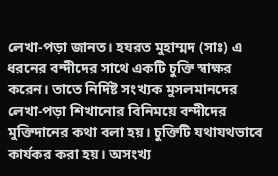লেখা-পড়া জানত। হযরত মুহাম্মদ (সাঃ) এ ধরনের বন্দীদের সাথে একটি চুক্তি স্বাক্ষর করেন। তাতে নির্দিষ্ট সংখ্যক মুসলমানদের লেখা-পড়া শিখানোর বিনিময়ে বন্দীদের মুক্তিদানের কথা বলা হয়। চুক্তিটি যথাযথভাবে কার্যকর করা হয়। অসংখ্য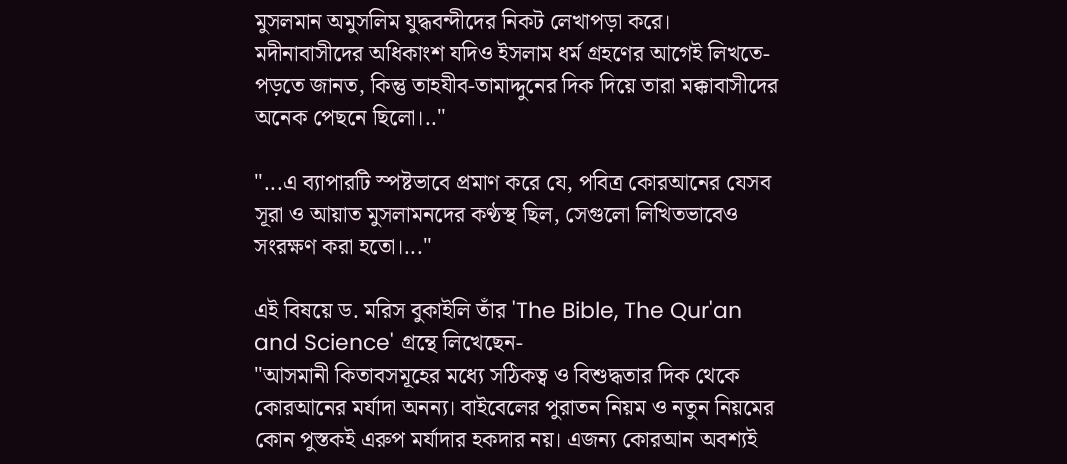মুসলমান অমুসলিম যুদ্ধবন্দীদের নিকট লেখাপড়া করে। মদীনাবাসীদের অধিকাংশ যদিও ইসলাম ধর্ম গ্রহণের আগেই লিখতে-পড়তে জানত, কিন্তু তাহযীব-তামাদ্দুনের দিক দিয়ে তারা মক্কাবাসীদের অনেক পেছনে ছিলো।.."

"...এ ব্যাপারটি স্পষ্টভাবে প্রমাণ করে যে, পবিত্র কোরআনের যেসব সূরা ও আয়াত মুসলামনদের কণ্ঠস্থ ছিল, সেগুলো লিখিতভাবেও সংরক্ষণ করা হতো।..."

এই বিষয়ে ড. মরিস বুকাইলি তাঁর 'The Bible, The Qur'an and Science' গ্রন্থে লিখেছেন-
"আসমানী কিতাবসমূহের মধ্যে সঠিকত্ব ও বিশুদ্ধতার দিক থেকে কোরআনের মর্যাদা অনন্য। বাইবেলের পুরাতন নিয়ম ও নতুন নিয়মের কোন পুস্তকই এরুপ মর্যাদার হকদার নয়। এজন্য কোরআন অবশ্যই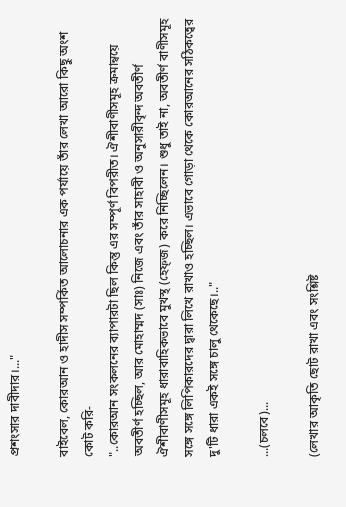প্রশংসার দাবীদার।..."

বাইবেল, কোরআন ও হাদীস সম্পর্কিত আলোচনার এক পর্যায়ে তাঁর লেখা আরো কিছু অংশ কোট করি-
"..কোরআন সংকলনের ব্যাপারটা ছিল কিন্তু এর সম্পূর্ণ বিপরীত। ঐশীবাণীসমূহ ক্রমান্বয়ে অবতীর্ণ হচ্ছিল, আর মোহাম্মদ (সাঃ) নিজে এবং তাঁর সাহাবী ও অনুসারীবৃন্দ অবতীর্ণ ঐশীবাণীসমূহ ধারাবাহিকভাবে মুখস্থ (হেফ্‌জ) করে নিচ্ছিলেন। শুধু তাই না, অবতীর্ণ বাণীসমূহ সঙ্গে সঙ্গে লিপিকারদের দ্বারা লিখে রাখাও হচ্ছিল। এভাবে গোড়া থেকে কোরআনের সঠিকত্বের দু'টি ধারা একই সঙ্গে চালু থেকেছে।.."

...(চলবে)...

(লেখার আকৃতি ছোট রাখা এবং সংশ্লিষ্ট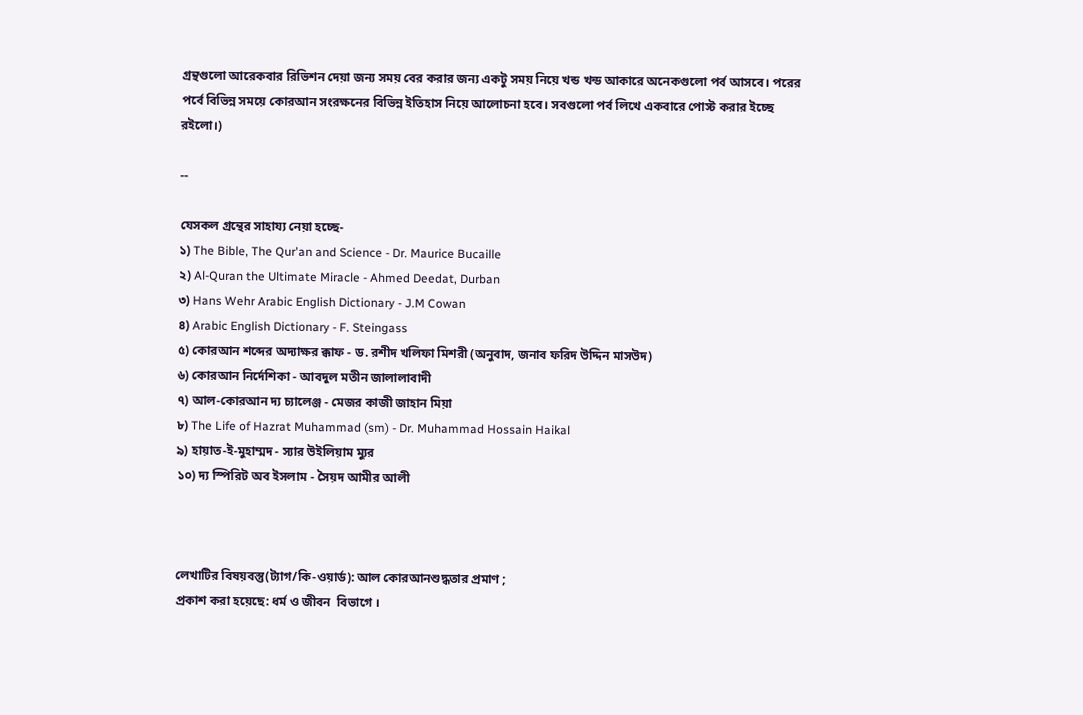গ্রন্থগুলো আরেকবার রিভিশন দেয়া জন্য সময় বের করার জন্য একটু সময় নিয়ে খন্ড খন্ড আকারে অনেকগুলো পর্ব আসবে। পরের পর্বে বিভিন্ন সময়ে কোরআন সংরক্ষনের বিভিন্ন ইতিহাস নিয়ে আলোচনা হবে। সবগুলো পর্ব লিখে একবারে পোস্ট করার ইচ্ছে রইলো।)

--

যেসকল গ্রন্থের সাহায্য নেয়া হচ্ছে-
১) The Bible, The Qur'an and Science - Dr. Maurice Bucaille
২) Al-Quran the Ultimate Miracle - Ahmed Deedat, Durban
৩) Hans Wehr Arabic English Dictionary - J.M Cowan
৪) Arabic English Dictionary - F. Steingass
৫) কোরআন শব্দের অদ্যাক্ষর ক্কাফ - ড. রশীদ খলিফা মিশরী (অনুবাদ, জনাব ফরিদ উদ্দিন মাসউদ)
৬) কোরআন নির্দেশিকা - আবদুল মতীন জালালাবাদী
৭) আল-কোরআন দ্য চ্যালেঞ্জ - মেজর কাজী জাহান মিয়া
৮) The Life of Hazrat Muhammad (sm) - Dr. Muhammad Hossain Haikal
৯) হায়াত-ই-মুহাম্মদ - স্যার উইলিয়াম ম্যুর
১০) দ্য স্পিরিট অব ইসলাম - সৈয়দ আমীর আলী



লেখাটির বিষয়বস্তু(ট্যাগ/কি-ওয়ার্ড): আল কোরআনশুদ্ধতার প্রমাণ ;
প্রকাশ করা হয়েছে: ধর্ম ও জীবন  বিভাগে ।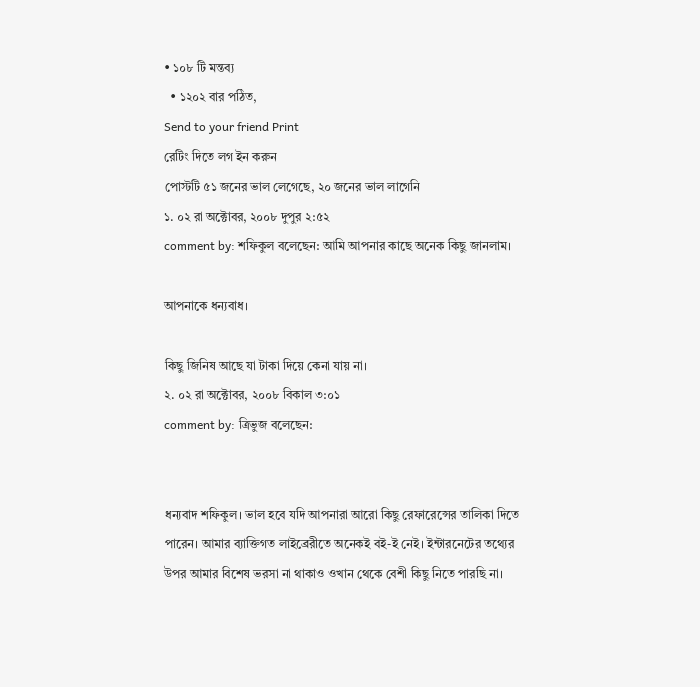• ১০৮ টি মন্তব্য
  • ১২০২ বার পঠিত,
Send to your friend Print
রেটিং দিতে লগ ইন করুন
পোস্টটি ৫১ জনের ভাল লেগেছে, ২০ জনের ভাল লাগেনি
১. ০২ রা অক্টোবর, ২০০৮ দুপুর ২:৫২
comment by: শফিকুল বলেছেন: আমি আপনার কাছে অনেক কিছু জানলাম।

আপনাকে ধন্যবাধ।

কিছু জিনিষ আছে যা টাকা দিয়ে কেনা যায় না।
২. ০২ রা অক্টোবর, ২০০৮ বিকাল ৩:০১
comment by: ত্রিভুজ বলেছেন:


ধন্যবাদ শফিকুল। ভাল হবে যদি আপনারা আরো কিছু রেফারেন্সের তালিকা দিতে পারেন। আমার ব্যাক্তিগত লাইব্রেরীতে অনেকই বই-ই নেই। ইন্টারনেটের তথ্যের উপর আমার বিশেষ ভরসা না থাকাও ওখান থেকে বেশী কিছু নিতে পারছি না।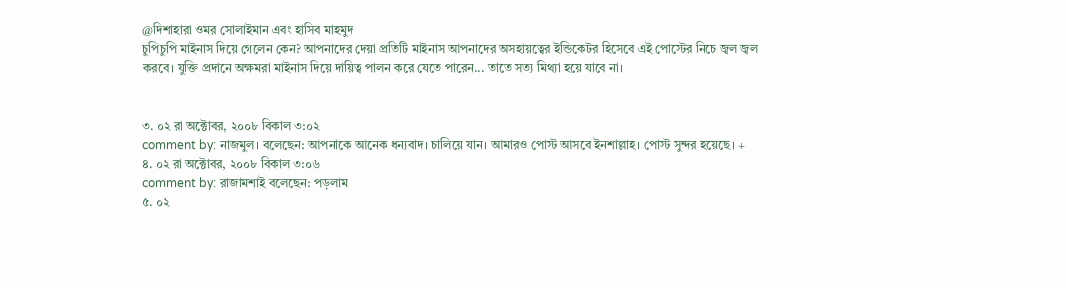@দিশাহারা ওমর সোলাইমান এবং হাসিব মাহমুদ
চুপিচুপি মাইনাস দিয়ে গেলেন কেন? আপনাদের দেয়া প্রতিটি মাইনাস আপনাদের অসহায়ত্বের ইন্ডিকেটর হিসেবে এই পোস্টের নিচে জ্বল জ্বল করবে। যুক্তি প্রদানে অক্ষমরা মাইনাস দিয়ে দায়িত্ব পালন করে যেতে পারেন... তাতে সত্য মিথ্যা হয়ে যাবে না।


৩. ০২ রা অক্টোবর, ২০০৮ বিকাল ৩:০২
comment by: নাজমুল। বলেছেন: আপনাকে আনেক ধন্যবাদ। চালিয়ে যান। আমারও পোস্ট আসবে ইনশাল্লাহ। পোস্ট সুন্দর হয়েছে। +
৪. ০২ রা অক্টোবর, ২০০৮ বিকাল ৩:০৬
comment by: রাজামশাই বলেছেন: পড়লাম
৫. ০২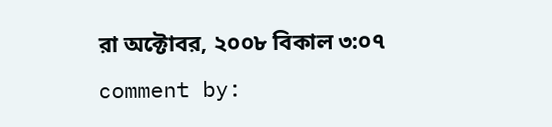রা অক্টোবর, ২০০৮ বিকাল ৩:০৭
comment by: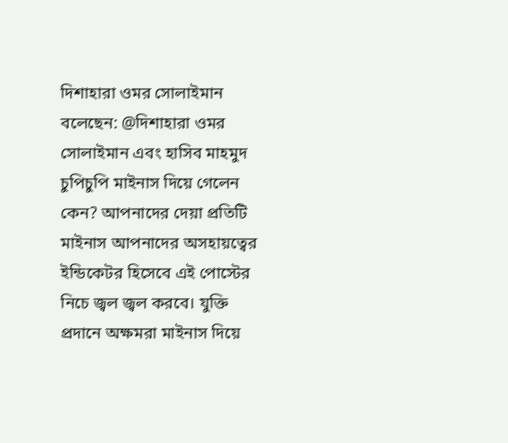দিশাহারা ওমর সোলাইমান বলেছেন: @দিশাহারা ওমর সোলাইমান এবং হাসিব মাহমুদ
চুপিচুপি মাইনাস দিয়ে গেলেন কেন? আপনাদের দেয়া প্রতিটি মাইনাস আপনাদের অসহায়ত্বের ইন্ডিকেটর হিসেবে এই পোস্টের নিচে জ্বল জ্বল করবে। যুক্তি প্রদানে অক্ষমরা মাইনাস দিয়ে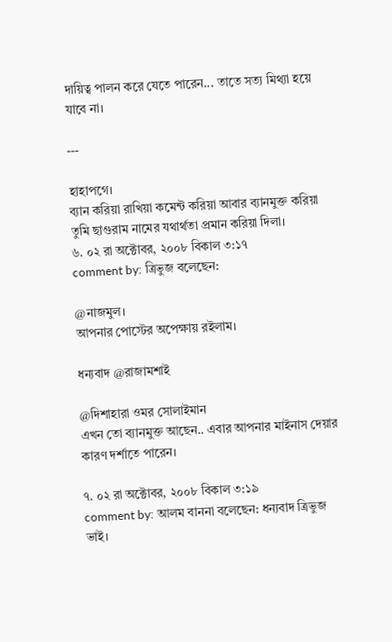দায়িত্ব পালন করে যেতে পারেন... তাতে সত্য মিথ্যা হয়ে যাবে না।

---

হাহাপগে।
ব্যান করিয়া রাখিয়া কমেন্ট করিয়া আবার ব্যানমুক্ত করিয়া তুমি ছাগুরাম নামের যথার্থতা প্রমান করিয়া দিলা।
৬. ০২ রা অক্টোবর, ২০০৮ বিকাল ৩:১৭
comment by: ত্রিভুজ বলেছেন:

@নাজমুল।
আপনার পোস্টের অপেক্ষায় রইলাম।

ধন্যবাদ @রাজামশাই

@দিশাহারা ওমর সোলাইমান
এখন তো ব্যানমুক্ত আছেন.. এবার আপনার মাইনাস দেয়ার কারণ দর্শাতে পারেন।

৭. ০২ রা অক্টোবর, ২০০৮ বিকাল ৩:১৯
comment by: আলম বাননা বলেছেন: ধন্যবাদ ত্রিভুজ ভাই।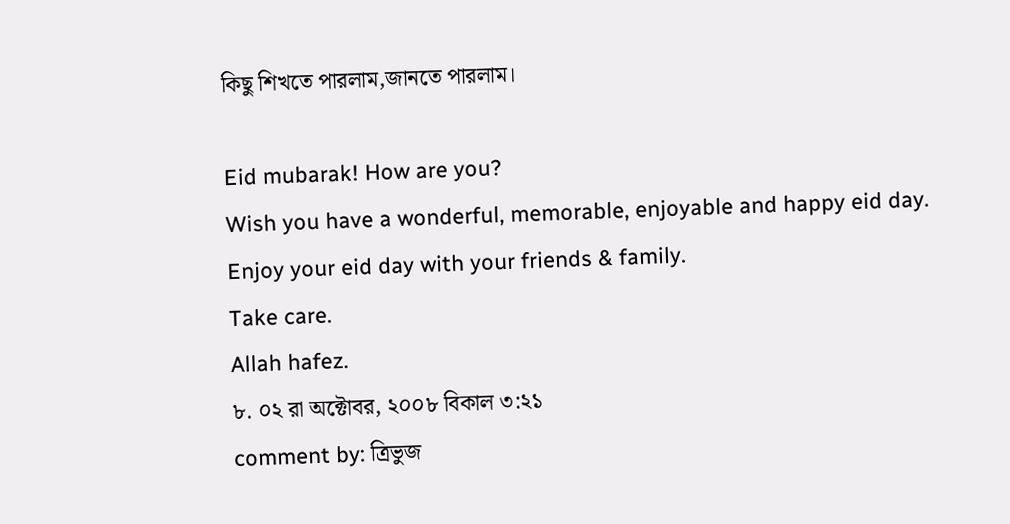কিছু শিখতে পারলাম,জানতে পারলাম।

Eid mubarak! How are you?
Wish you have a wonderful, memorable, enjoyable and happy eid day.
Enjoy your eid day with your friends & family.
Take care.
Allah hafez.
৮. ০২ রা অক্টোবর, ২০০৮ বিকাল ৩:২১
comment by: ত্রিভুজ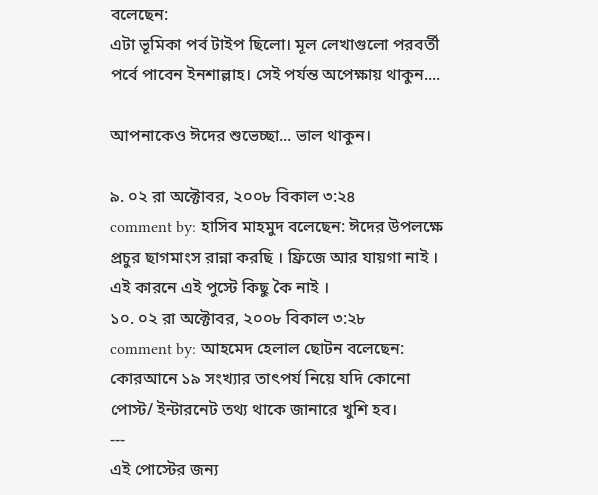বলেছেন:
এটা ভূমিকা পর্ব টাইপ ছিলো। মূল লেখাগুলো পরবর্তী পর্বে পাবেন ইনশাল্লাহ। সেই পর্যন্ত অপেক্ষায় থাকুন....

আপনাকেও ঈদের শুভেচ্ছা... ভাল থাকুন।

৯. ০২ রা অক্টোবর, ২০০৮ বিকাল ৩:২৪
comment by: হাসিব মাহমুদ বলেছেন: ঈদের উপলক্ষে প্রচুর ছাগমাংস রান্না করছি । ফ্রিজে আর যায়গা নাই । এই কারনে এই পুস্টে কিছু কৈ নাই ।
১০. ০২ রা অক্টোবর, ২০০৮ বিকাল ৩:২৮
comment by: আহমেদ হেলাল ছোটন বলেছেন: কোরআনে ১৯ সংখ্যার তাৎপর্য নিয়ে যদি কোনো পোস্ট/ ইন্টারনেট তথ্য থাকে জানারে খুশি হব।
---
এই পোস্টের জন্য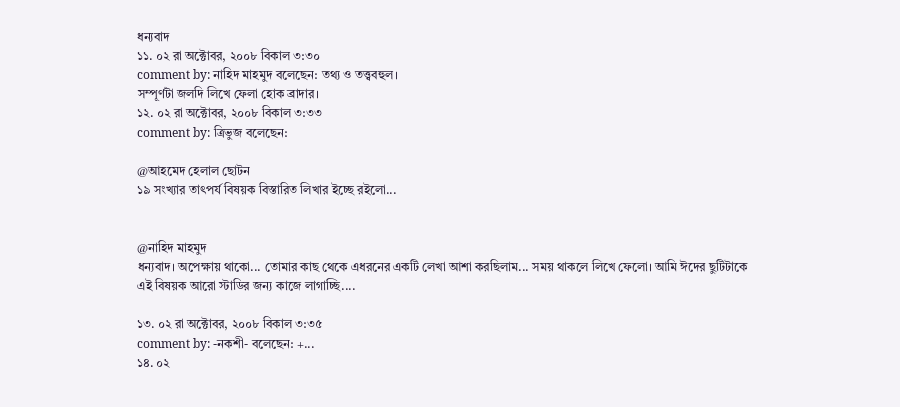ধন্যবাদ
১১. ০২ রা অক্টোবর, ২০০৮ বিকাল ৩:৩০
comment by: নাহিদ মাহমুদ বলেছেন: তথ্য ও তত্ত্ববহুল।
সম্পূর্ণটা জলদি লিখে ফেলা হোক ব্রাদার।
১২. ০২ রা অক্টোবর, ২০০৮ বিকাল ৩:৩৩
comment by: ত্রিভুজ বলেছেন:

@আহমেদ হেলাল ছোটন
১৯ সংখ্যার তাৎপর্য বিষয়ক বিস্তারিত লিখার ইচ্ছে রইলো...


@নাহিদ মাহমুদ
ধন্যবাদ। অপেক্ষায় থাকো... তোমার কাছ থেকে এধরনের একটি লেখা আশা করছিলাম... সময় থাকলে লিখে ফেলো। আমি ঈদের ছুটিটাকে এই বিষয়ক আরো স্টাডির জন্য কাজে লাগাচ্ছি....

১৩. ০২ রা অক্টোবর, ২০০৮ বিকাল ৩:৩৫
comment by: -নকশী- বলেছেন: +...
১৪. ০২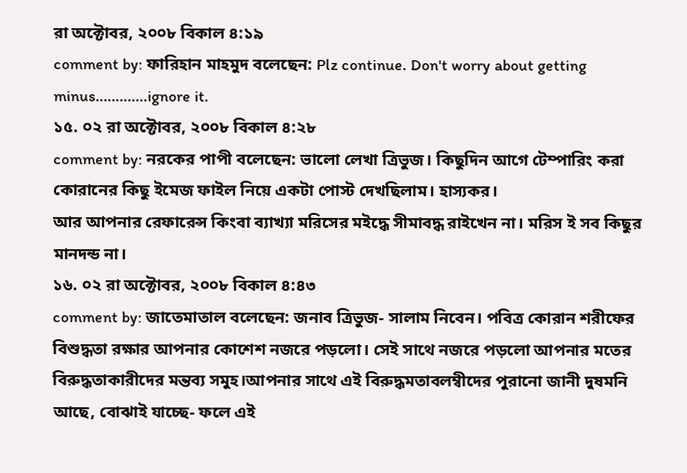রা অক্টোবর, ২০০৮ বিকাল ৪:১৯
comment by: ফারিহান মাহমুদ বলেছেন: Plz continue. Don't worry about getting minus.............ignore it.
১৫. ০২ রা অক্টোবর, ২০০৮ বিকাল ৪:২৮
comment by: নরকের পাপী বলেছেন: ভালো লেখা ত্রিভুজ। কিছুদিন আগে টেম্পারিং করা কোরানের কিছু ইমেজ ফাইল নিয়ে একটা পোস্ট দেখছিলাম। হাস্যকর।
আর আপনার রেফারেন্স কিংবা ব্যাখ্যা মরিসের মইদ্ধে সীমাবদ্ধ রাইখেন না। মরিস ই সব কিছুর মানদন্ড না।
১৬. ০২ রা অক্টোবর, ২০০৮ বিকাল ৪:৪৩
comment by: জাতেমাতাল বলেছেন: জনাব ত্রিভুজ- সালাম নিবেন। পবিত্র কোরান শরীফের বিশুদ্ধতা রক্ষার আপনার কোশেশ নজরে পড়লো। সেই সাথে নজরে পড়লো আপনার মতের বিরুদ্ধতাকারীদের মন্তব্য সমুহ।আপনার সাথে এই বিরুদ্ধমতাবলম্বীদের পুরানো জানী দুষমনি আছে, বোঝাই যাচ্ছে- ফলে এই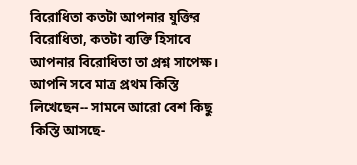বিরোধিতা কতটা আপনার যুক্তির বিরোধিতা, কতটা ব্যক্তি হিসাবে আপনার বিরোধিতা তা প্রশ্ন সাপেক্ষ। আপনি সবে মাত্র প্রথম কিস্তি লিখেছেন-- সামনে আরো বেশ কিছু কিস্তি আসছে-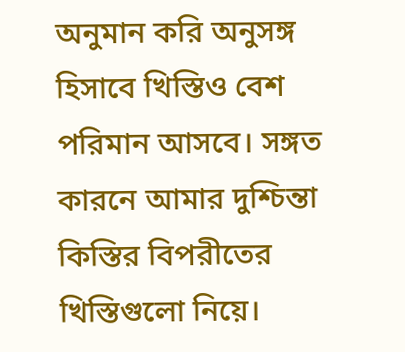অনুমান করি অনুসঙ্গ হিসাবে খিস্তিও বেশ পরিমান আসবে। সঙ্গত কারনে আমার দুশ্চিন্তা কিস্তির বিপরীতের খিস্তিগুলো নিয়ে।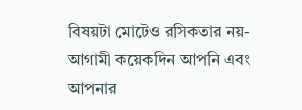বিষয়টা মোটেও রসিকতার নয়- আগামী কয়েকদিন আপনি এবং আপনার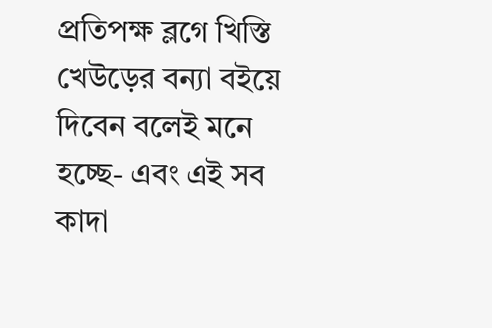প্রতিপক্ষ ব্লগে খিস্তি খেউড়ের বন্যা বইয়ে দিবেন বলেই মনে হচ্ছে- এবং এই সব কাদা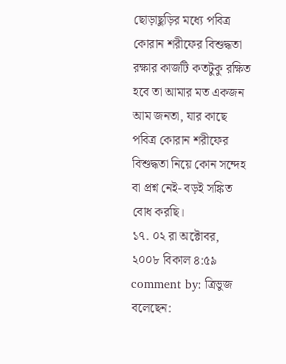ছোড়াছুড়ির মধ্যে পবিত্র কোরান শরীফের বিশুদ্ধতা রক্ষার কাজটি কতটুকু রক্ষিত হবে তা আমার মত একজন আম জনতা, যার কাছে পবিত্র কোরান শরীফের বিশুদ্ধতা নিয়ে কোন সন্দেহ বা প্রশ্ন নেই- বড়ই সঙ্কিত বোধ করছি।
১৭. ০২ রা অক্টোবর, ২০০৮ বিকাল ৪:৫৯
comment by: ত্রিভুজ বলেছেন: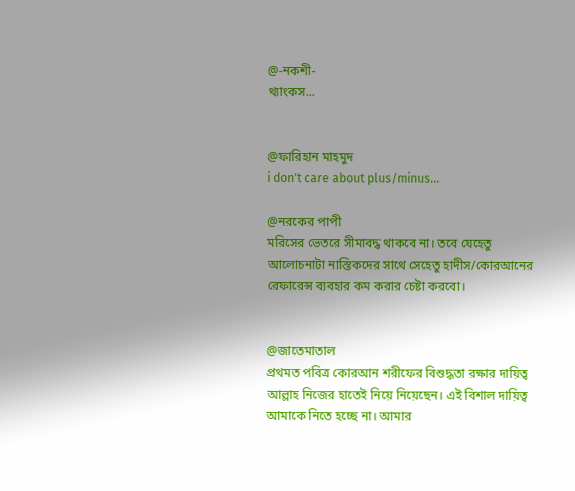@-নকশী-
থ্যাংকস...


@ফারিহান মাহমুদ
i don't care about plus/minus...

@নরকের পাপী
মরিসের ভেতরে সীমাবদ্ধ থাকবে না। তবে যেহেতু আলোচনাটা নাস্তিকদের সাথে সেহেতু হাদীস/কোরআনের রেফারেন্স ব্যবহার কম করার চেষ্টা করবো।


@জাতেমাতাল
প্রথমত পবিত্র কোরআন শরীফের বিশুদ্ধতা রক্ষার দায়িত্ব আল্লাহ নিজের হাতেই নিয়ে নিয়েছেন। এই বিশাল দায়িত্ব আমাকে নিতে হচ্ছে না। আমার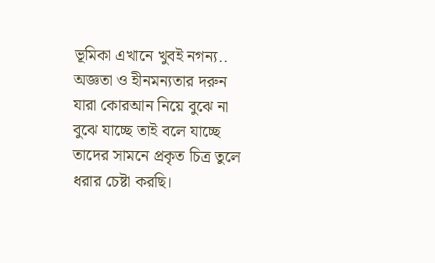ভূমিকা এখানে খুবই নগন্য.. অজ্ঞতা ও হীনমন্যতার দরুন যারা কোরআন নিয়ে বুঝে না বুঝে যাচ্ছে তাই বলে যাচ্ছে তাদের সামনে প্রকৃত চিত্র তুলে ধরার চেষ্টা করছি।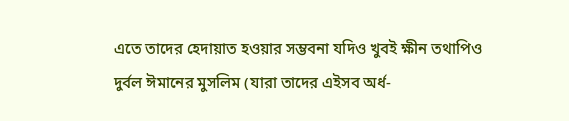এতে তাদের হেদায়াত হওয়ার সম্ভবনা যদিও খুবই ক্ষীন তথাপিও দুর্বল ঈমানের মুসলিম (যারা তাদের এইসব অর্ধ-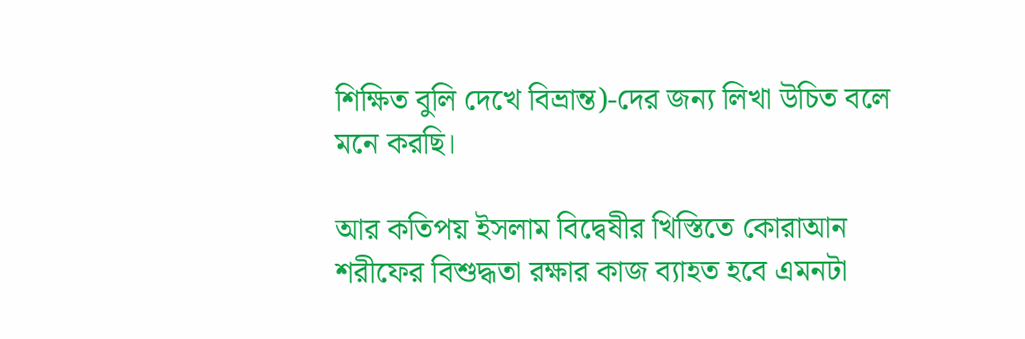শিক্ষিত বুলি দেখে বিভ্রান্ত)-দের জন্য লিখা উচিত বলে মনে করছি।

আর কতিপয় ইসলাম বিদ্বেষীর খিস্তিতে কোরাআন শরীফের বিশুদ্ধতা রক্ষার কাজ ব্যাহত হবে এমনটা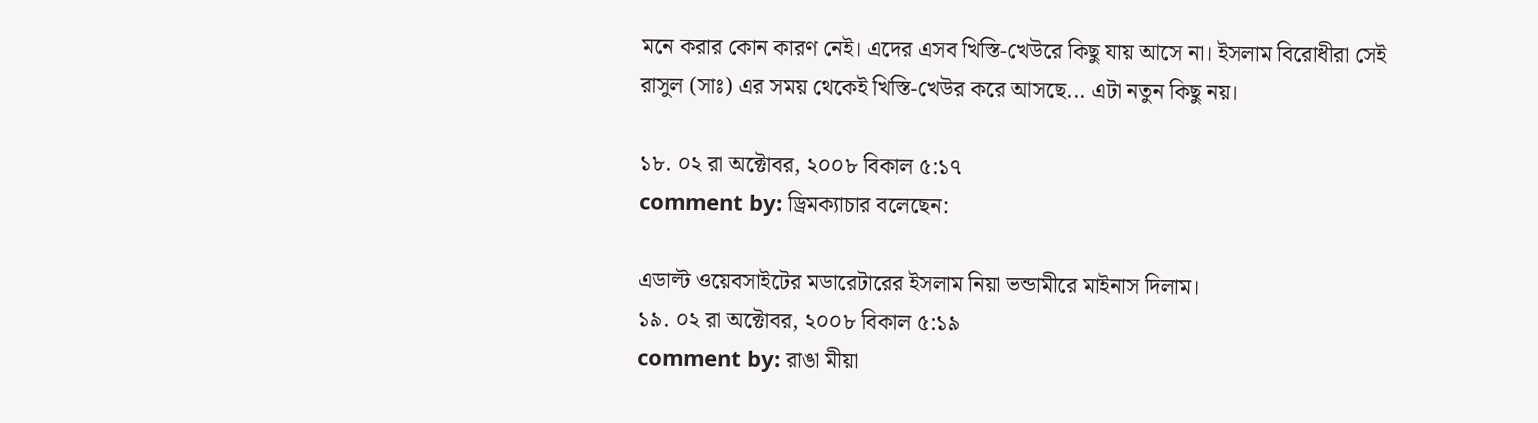মনে করার কোন কারণ নেই। এদের এসব খিস্তি-খেউরে কিছু যায় আসে না। ইসলাম বিরোধীরা সেই রাসুল (সাঃ) এর সময় থেকেই খিস্তি-খেউর করে আসছে... এটা নতুন কিছু নয়।

১৮. ০২ রা অক্টোবর, ২০০৮ বিকাল ৫:১৭
comment by: ড্রিমক্যাচার বলেছেন:

এডাল্ট ওয়েবসাইটের মডারেটারের ইসলাম নিয়া ভন্ডামীরে মাইনাস দিলাম।
১৯. ০২ রা অক্টোবর, ২০০৮ বিকাল ৫:১৯
comment by: রাঙা মীয়া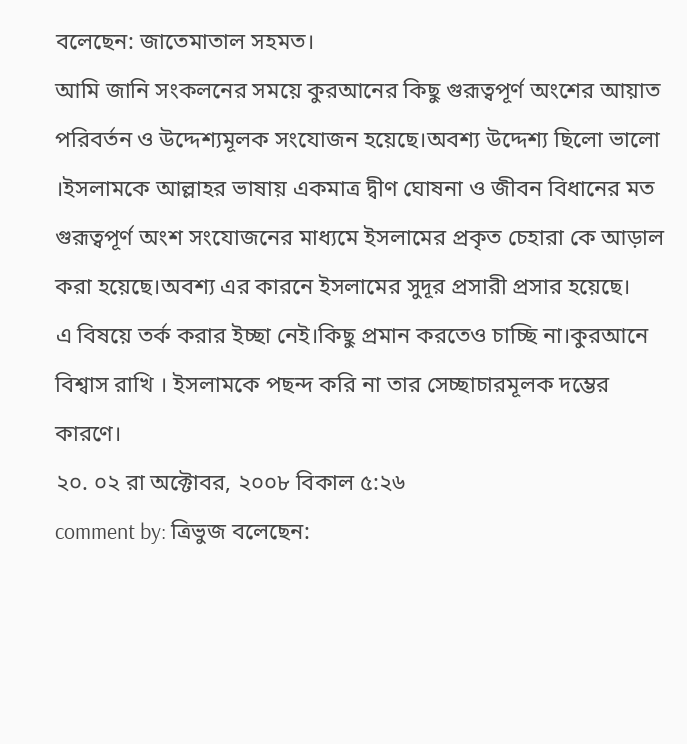বলেছেন: জাতেমাতাল সহমত।
আমি জানি সংকলনের সময়ে কুরআনের কিছু গুরূত্বপূর্ণ অংশের আয়াত পরিবর্তন ও উদ্দেশ্যমূলক সংযোজন হয়েছে।অবশ্য উদ্দেশ্য ছিলো ভালো ।ইসলামকে আল্লাহর ভাষায় একমাত্র দ্বীণ ঘোষনা ও জীবন বিধানের মত গুরূত্বপূর্ণ অংশ সংযোজনের মাধ্যমে ইসলামের প্রকৃত চেহারা কে আড়াল করা হয়েছে।অবশ্য এর কারনে ইসলামের সুদূর প্রসারী প্রসার হয়েছে।
এ বিষয়ে তর্ক করার ইচ্ছা নেই।কিছু প্রমান করতেও চাচ্ছি না।কুরআনে বিশ্বাস রাখি । ইসলামকে পছন্দ করি না তার সেচ্ছাচারমূলক দম্ভের কারণে।
২০. ০২ রা অক্টোবর, ২০০৮ বিকাল ৫:২৬
comment by: ত্রিভুজ বলেছেন: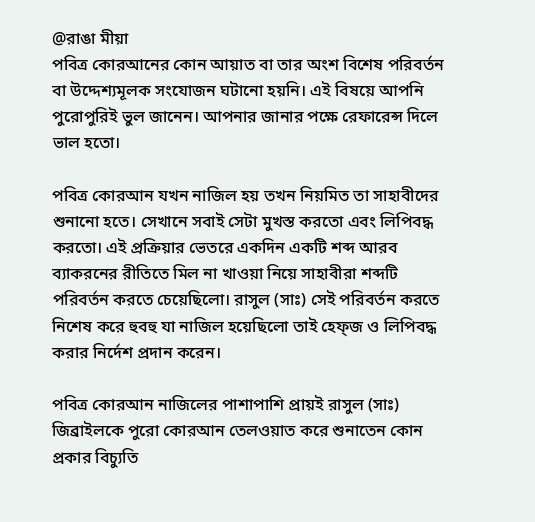@রাঙা মীয়া
পবিত্র কোরআনের কোন আয়াত বা তার অংশ বিশেষ পরিবর্তন বা উদ্দেশ্যমূলক সংযোজন ঘটানো হয়নি। এই বিষয়ে আপনি পুরোপুরিই ভুল জানেন। আপনার জানার পক্ষে রেফারেন্স দিলে ভাল হতো।

পবিত্র কোরআন যখন নাজিল হয় তখন নিয়মিত তা সাহাবীদের শুনানো হতে। সেখানে সবাই সেটা মুখস্ত করতো এবং লিপিবদ্ধ করতো। এই প্রক্রিয়ার ভেতরে একদিন একটি শব্দ আরব ব্যাকরনের রীতিতে মিল না খাওয়া নিয়ে সাহাবীরা শব্দটি পরিবর্তন করতে চেয়েছিলো। রাসুল (সাঃ) সেই পরিবর্তন করতে নিশেষ করে হুবহু যা নাজিল হয়েছিলো তাই হেফ্‌জ ও লিপিবদ্ধ করার নির্দেশ প্রদান করেন।

পবিত্র কোরআন নাজিলের পাশাপাশি প্রায়ই রাসুল (সাঃ) জিব্রাইলকে পুরো কোরআন তেলওয়াত করে শুনাতেন কোন প্রকার বিচ্যুতি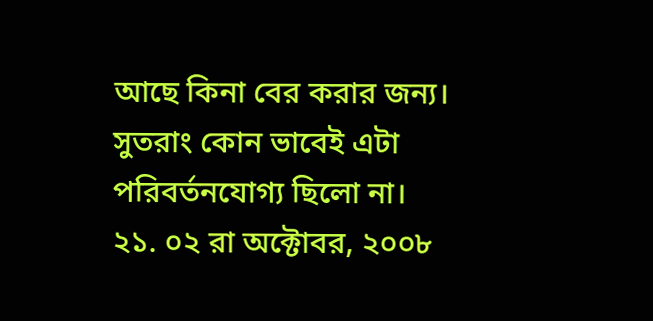আছে কিনা বের করার জন্য। সুতরাং কোন ভাবেই এটা পরিবর্তনযোগ্য ছিলো না।
২১. ০২ রা অক্টোবর, ২০০৮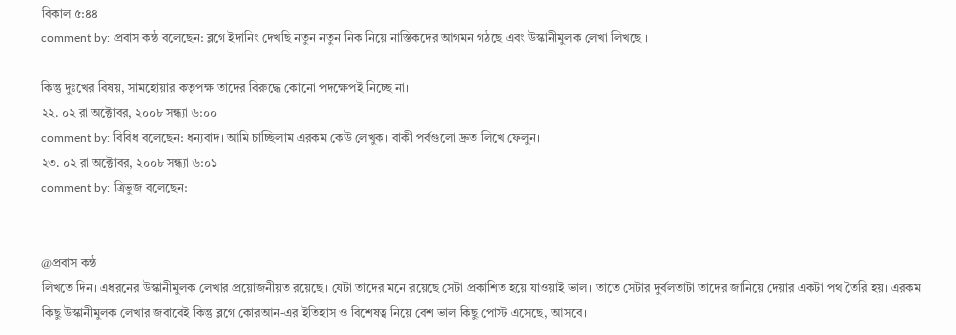বিকাল ৫:৪৪
comment by: প্রবাস কন্ঠ বলেছেন: ব্লগে ইদানিং দেখছি নতুন নতুন নিক নিয়ে নাস্তিকদের আগমন গঠছে এবং উস্কানীমুলক লেখা লিখছে ।

কিন্তু দুঃখের বিষয়, সামহোয়ার কতৃপক্ষ তাদের বিরুদ্ধে কোনো পদক্ষেপই নিচ্ছে না।
২২. ০২ রা অক্টোবর, ২০০৮ সন্ধ্যা ৬:০০
comment by: বিবিধ বলেছেন: ধন্যবাদ। আমি চাচ্ছিলাম এরকম কেউ লেখুক। বাকী পর্বগুলো দ্রুত লিখে ফেলুন।
২৩. ০২ রা অক্টোবর, ২০০৮ সন্ধ্যা ৬:০১
comment by: ত্রিভুজ বলেছেন:


@প্রবাস কন্ঠ
লিখতে দিন। এধরনের উস্কানীমুলক লেখার প্রয়োজনীয়ত রয়েছে। যেটা তাদের মনে রয়েছে সেটা প্রকাশিত হয়ে যাওয়াই ভাল। তাতে সেটার দুর্বলতাটা তাদের জানিয়ে দেয়ার একটা পথ তৈরি হয়। এরকম কিছু উস্কানীমুলক লেখার জবাবেই কিন্তু ব্লগে কোরআন-এর ইতিহাস ও বিশেষত্ব নিয়ে বেশ ভাল কিছু পোস্ট এসেছে, আসবে।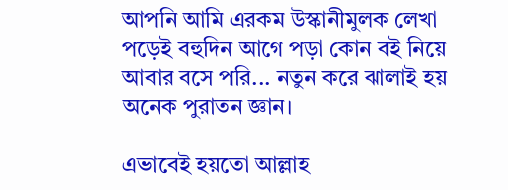আপনি আমি এরকম উস্কানীমুলক লেখা পড়েই বহুদিন আগে পড়া কোন বই নিয়ে আবার বসে পরি... নতুন করে ঝালাই হয় অনেক পুরাতন জ্ঞান।

এভাবেই হয়তো আল্লাহ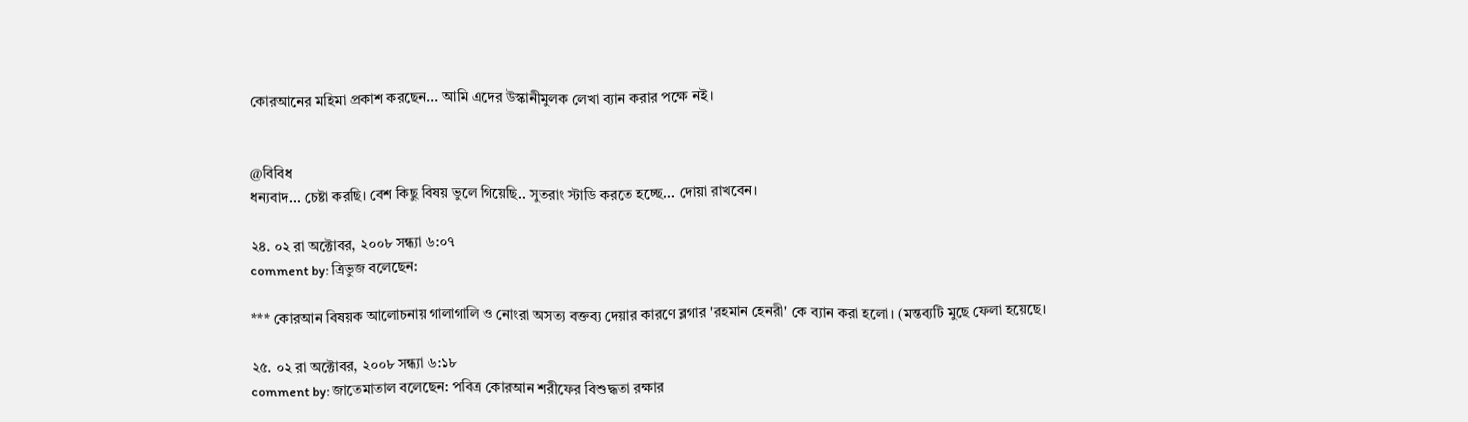কোরআনের মহিমা প্রকাশ করছেন... আমি এদের উস্কানীমুলক লেখা ব্যান করার পক্ষে নই।


@বিবিধ
ধন্যবাদ... চেষ্টা করছি। বেশ কিছু বিষয় ভুলে গিয়েছি.. সুতরাং স্টাডি করতে হচ্ছে... দোয়া রাখবেন।

২৪. ০২ রা অক্টোবর, ২০০৮ সন্ধ্যা ৬:০৭
comment by: ত্রিভুজ বলেছেন:

*** কোরআন বিষয়ক আলোচনায় গালাগালি ও নোংরা অসত্য বক্তব্য দেয়ার কারণে ব্লগার 'রহমান হেনরী' কে ব্যান করা হলো। (মন্তব্যটি মুছে ফেলা হয়েছে।

২৫. ০২ রা অক্টোবর, ২০০৮ সন্ধ্যা ৬:১৮
comment by: জাতেমাতাল বলেছেন: পবিত্র কোরআন শরীফের বিশুদ্ধতা রক্ষার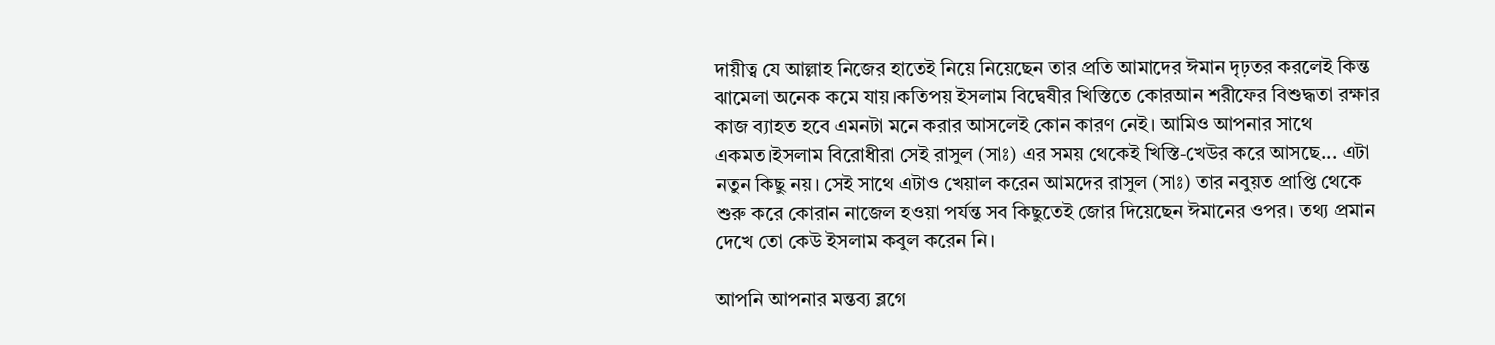দায়ীত্ব যে আল্লাহ নিজের হাতেই নিয়ে নিয়েছেন তার প্রতি আমাদের ঈমান দৃঢ়তর করলেই কিন্ত ঝামেলা অনেক কমে যায়।কতিপয় ইসলাম বিদ্বেষীর খিস্তিতে কোরআন শরীফের বিশুদ্ধতা রক্ষার কাজ ব্যাহত হবে এমনটা মনে করার আসলেই কোন কারণ নেই। আমিও আপনার সাথে একমত।ইসলাম বিরোধীরা সেই রাসুল (সাঃ) এর সময় থেকেই খিস্তি-খেউর করে আসছে... এটা নতুন কিছু নয়। সেই সাথে এটাও খেয়াল করেন আমদের রাসুল (সাঃ) তার নবুয়ত প্রাপ্তি থেকে শুরু করে কোরান নাজেল হওয়া পর্যন্ত সব কিছুতেই জোর দিয়েছেন ঈমানের ওপর। তথ্য প্রমান দেখে তো কেউ ইসলাম কবুল করেন নি।

আপনি আপনার মন্তব্য ব্লগে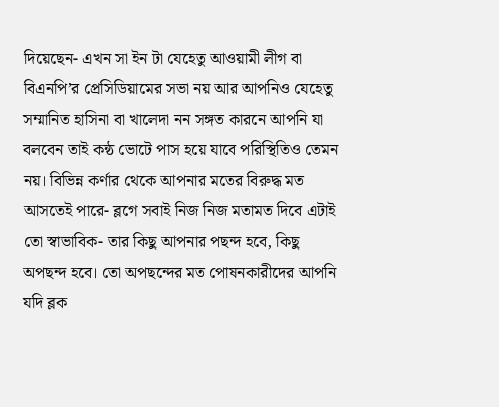দিয়েছেন- এখন সা ইন টা যেহেতু আওয়ামী লীগ বা বিএনপি’র প্রেসিডিয়ামের সভা নয় আর আপনিও যেহেতু সম্মানিত হাসিনা বা খালেদা নন সঙ্গত কারনে আপনি যা বলবেন তাই কন্ঠ ভোটে পাস হয়ে যাবে পরিস্থিতিও তেমন নয়। বিভিন্ন কর্ণার থেকে আপনার মতের বিরুদ্ধ মত আসতেই পারে- ব্লগে সবাই নিজ নিজ মতামত দিবে এটাই তো স্বাভাবিক- তার কিছু আপনার পছন্দ হবে, কিছু অপছন্দ হবে। তো অপছন্দের মত পোষনকারীদের আপনি যদি ব্লক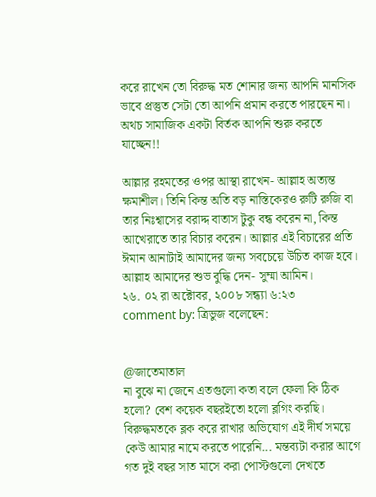করে রাখেন তো বিরুদ্ধ মত শোনার জন্য আপনি মানসিক ভাবে প্রস্তুত সেটা তো আপনি প্রমান করতে পারছেন না। অথচ সামাজিক একটা বির্তক আপনি শুরু করতে যাচ্ছেন!!

আল্লার রহমতের ওপর আস্থা রাখেন- আল্লাহ অত্যন্ত ক্ষমাশীল। তিনি কিন্ত অতি বড় নাস্তিকেরও রুটি রুজি বা তার নিঃশ্বাসের বরাদ্দ বাতাস টুকু বন্ধ করেন না, কিন্ত আখেরাতে তার বিচার করেন। আল্লার এই বিচারের প্রতি ঈমান আনাটাই আমাদের জন্য সবচেয়ে উচিত কাজ হবে। আল্লাহ আমাদের শুভ বুদ্ধি দেন- সুম্মা আমিন।
২৬. ০২ রা অক্টোবর, ২০০৮ সন্ধ্যা ৬:২৩
comment by: ত্রিভুজ বলেছেন:


@জাতেমাতাল
না বুঝে না জেনে এতগুলো কতা বলে ফেলা কি ঠিক হলো? বেশ কয়েক বছরইতো হলো ব্লগিং করছি। বিরুদ্ধমতকে ব্লক করে রাখার অভিযোগ এই দীর্ঘ সময়ে কেউ আমার নামে করতে পারেনি... মন্তব্যটা করার আগে গত দুই বছর সাত মাসে করা পোস্টগুলো দেখতে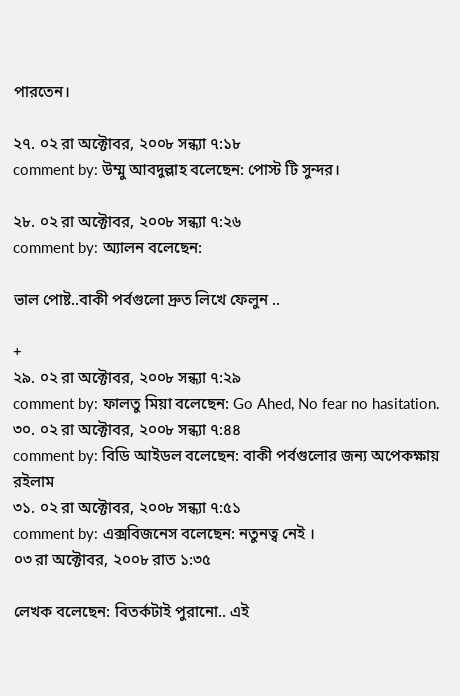পারতেন।

২৭. ০২ রা অক্টোবর, ২০০৮ সন্ধ্যা ৭:১৮
comment by: উম্মু আবদুল্লাহ বলেছেন: পোস্ট টি সুন্দর।

২৮. ০২ রা অক্টোবর, ২০০৮ সন্ধ্যা ৭:২৬
comment by: অ্যালন বলেছেন:

ভাল পোষ্ট..বাকী পর্বগুলো দ্রুত লিখে ফেলুন ..

+
২৯. ০২ রা অক্টোবর, ২০০৮ সন্ধ্যা ৭:২৯
comment by: ফালতু মিয়া বলেছেন: Go Ahed, No fear no hasitation.
৩০. ০২ রা অক্টোবর, ২০০৮ সন্ধ্যা ৭:৪৪
comment by: বিডি আইডল বলেছেন: বাকী পর্বগুলোর জন্য অপেকক্ষায় রইলাম
৩১. ০২ রা অক্টোবর, ২০০৮ সন্ধ্যা ৭:৫১
comment by: এক্সবিজনেস বলেছেন: নতুনত্ব নেই ।
০৩ রা অক্টোবর, ২০০৮ রাত ১:৩৫

লেখক বলেছেন: বিতর্কটাই পুরানো.. এই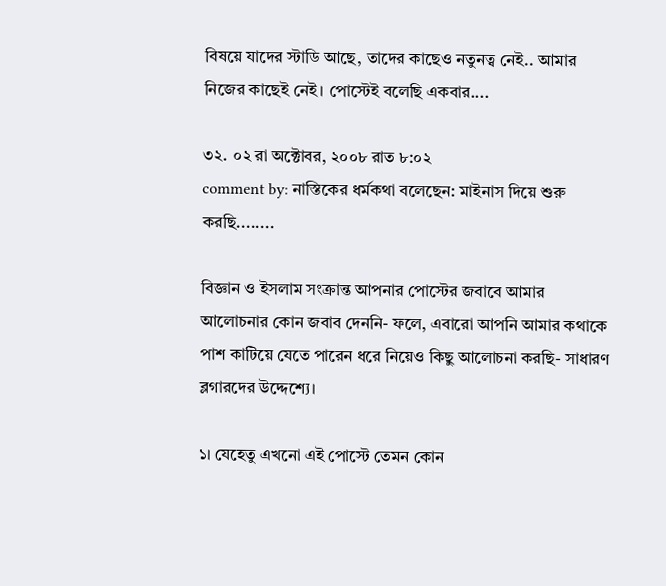বিষয়ে যাদের স্টাডি আছে, তাদের কাছেও নতুনত্ব নেই.. আমার নিজের কাছেই নেই। পোস্টেই বলেছি একবার....

৩২. ০২ রা অক্টোবর, ২০০৮ রাত ৮:০২
comment by: নাস্তিকের ধর্মকথা বলেছেন: মাইনাস দিয়ে শুরু করছি........

বিজ্ঞান ও ইসলাম সংক্রান্ত আপনার পোস্টের জবাবে আমার আলোচনার কোন জবাব দেননি- ফলে, এবারো আপনি আমার কথাকে পাশ কাটিয়ে যেতে পারেন ধরে নিয়েও কিছু আলোচনা করছি- সাধারণ ব্লগারদের উদ্দেশ্যে।

১। যেহেতু এখনো এই পোস্টে তেমন কোন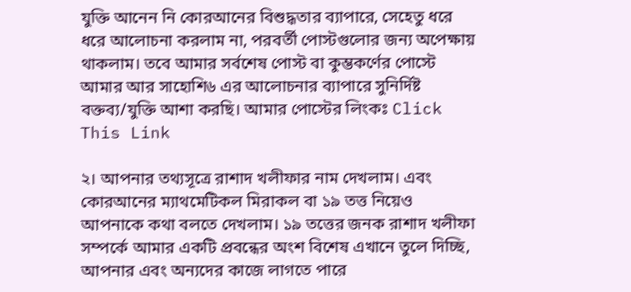যুক্তি আনেন নি কোরআনের বিশুদ্ধতার ব্যাপারে, সেহেতু ধরে ধরে আলোচনা করলাম না, পরবর্তী পোস্টগুলোর জন্য অপেক্ষায় থাকলাম। তবে আমার সর্বশেষ পোস্ট বা কুম্ভকর্ণের পোস্টে আমার আর সাহোশি৬ এর আলোচনার ব্যাপারে সুনির্দিষ্ট বক্তব্য/যুক্তি আশা করছি। আমার পোস্টের লিংকঃ Click This Link

২। আপনার তথ্যসূত্রে রাশাদ খলীফার নাম দেখলাম। এবং কোরআনের ম্যাথমেটিকল মিরাকল বা ১৯ তত্ত নিয়েও আপনাকে কথা বলতে দেখলাম। ১৯ তত্তের জনক রাশাদ খলীফা সম্পর্কে আমার একটি প্রবন্ধের অংশ বিশেষ এখানে তুলে দিচ্ছি, আপনার এবং অন্যদের কাজে লাগতে পারে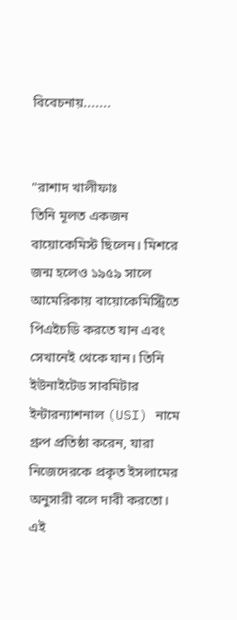বিবেচনায়.......


"রাশাদ খালীফাঃ
তিনি মূলত একজন বায়োকেমিস্ট ছিলেন। মিশরে জন্ম হলেও ১৯৫৯ সালে আমেরিকায় বায়োকেমিস্ট্রিতে পিএইচডি করতে যান এবং সেখানেই থেকে যান। তিনি ইউনাইটেড সাবমিটার ইন্টারন্যাশনাল (USI) নামে গ্রুপ প্রতিষ্ঠা করেন, যারা নিজেদেরকে প্রকৃত ইসলামের অনুসারী বলে দাবী করতো। এই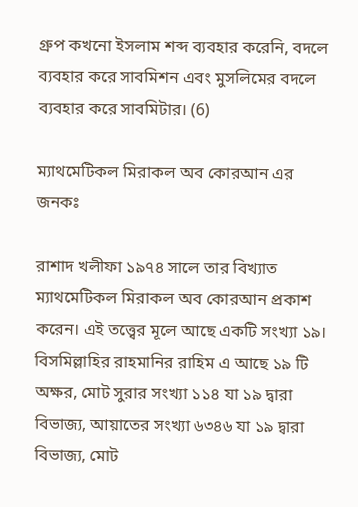গ্রুপ কখনো ইসলাম শব্দ ব্যবহার করেনি, বদলে ব্যবহার করে সাবমিশন এবং মুসলিমের বদলে ব্যবহার করে সাবমিটার। (6)

ম্যাথমেটিকল মিরাকল অব কোরআন এর জনকঃ

রাশাদ খলীফা ১৯৭৪ সালে তার বিখ্যাত ম্যাথমেটিকল মিরাকল অব কোরআন প্রকাশ করেন। এই তত্ত্বের মূলে আছে একটি সংখ্যা ১৯। বিসমিল্লাহির রাহমানির রাহিম এ আছে ১৯ টি অক্ষর, মোট সুরার সংখ্যা ১১৪ যা ১৯ দ্বারা বিভাজ্য, আয়াতের সংখ্যা ৬৩৪৬ যা ১৯ দ্বারা বিভাজ্য, মোট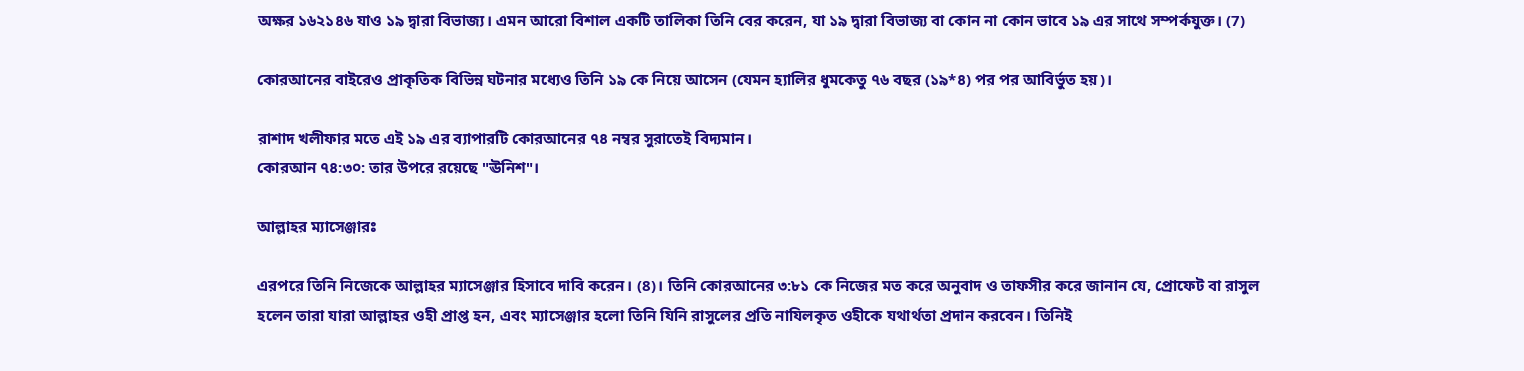অক্ষর ১৬২১৪৬ যাও ১৯ দ্বারা বিভাজ্য। এমন আরো বিশাল একটি তালিকা তিনি বের করেন, যা ১৯ দ্বারা বিভাজ্য বা কোন না কোন ভাবে ১৯ এর সাথে সম্পর্কযুক্ত। (7)

কোরআনের বাইরেও প্রাকৃতিক বিভিন্ন ঘটনার মধ্যেও তিনি ১৯ কে নিয়ে আসেন (যেমন হ্যালির ধুমকেতু ৭৬ বছর (১৯*৪) পর পর আবির্ভুত হয়)।

রাশাদ খলীফার মতে এই ১৯ এর ব্যাপারটি কোরআনের ৭৪ নম্বর সুরাতেই বিদ্যমান।
কোরআন ৭৪:৩০: তার উপরে রয়েছে "ঊনিশ"।

আল্লাহর ম্যাসেঞ্জারঃ

এরপরে তিনি নিজেকে আল্লাহর ম্যাসেঞ্জার হিসাবে দাবি করেন। (8)। তিনি কোরআনের ৩:৮১ কে নিজের মত করে অনুবাদ ও তাফসীর করে জানান যে, প্রোফেট বা রাসুল হলেন তারা যারা আল্লাহর ওহী প্রাপ্ত হন, এবং ম্যাসেঞ্জার হলো তিনি যিনি রাসুলের প্রতি নাযিলকৃত ওহীকে যথার্থতা প্রদান করবেন। তিনিই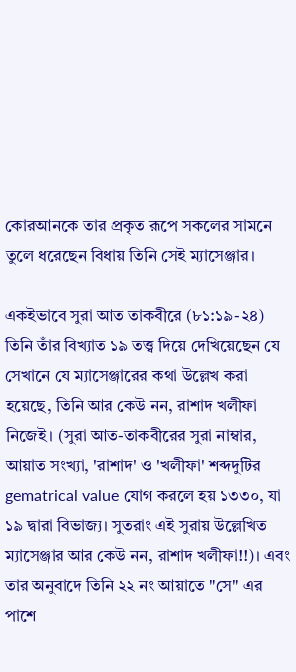কোরআনকে তার প্রকৃত রূপে সকলের সামনে তুলে ধরেছেন বিধায় তিনি সেই ম্যাসেঞ্জার।

একইভাবে সুরা আত তাকবীরে (৮১:১৯-২৪) তিনি তাঁর বিখ্যাত ১৯ তত্ত্ব দিয়ে দেখিয়েছেন যে সেখানে যে ম্যাসেঞ্জারের কথা উল্লেখ করা হয়েছে, তিনি আর কেউ নন, রাশাদ খলীফা নিজেই। (সুরা আত-তাকবীরের সুরা নাম্বার, আয়াত সংখ্যা, 'রাশাদ' ও 'খলীফা' শব্দদুটির gematrical value যোগ করলে হয় ১৩৩০, যা ১৯ দ্বারা বিভাজ্য। সুতরাং এই সুরায় উল্লেখিত ম্যাসেঞ্জার আর কেউ নন, রাশাদ খলীফা!!)। এবং তার অনুবাদে তিনি ২২ নং আয়াতে "সে" এর পাশে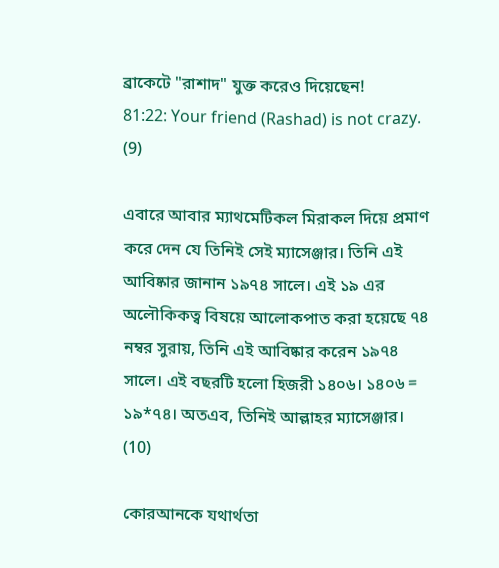ব্রাকেটে "রাশাদ" যুক্ত করেও দিয়েছেন!
81:22: Your friend (Rashad) is not crazy. (9)

এবারে আবার ম্যাথমেটিকল মিরাকল দিয়ে প্রমাণ করে দেন যে তিনিই সেই ম্যাসেঞ্জার। তিনি এই আবিষ্কার জানান ১৯৭৪ সালে। এই ১৯ এর অলৌকিকত্ব বিষয়ে আলোকপাত করা হয়েছে ৭৪ নম্বর সুরায়, তিনি এই আবিষ্কার করেন ১৯৭৪ সালে। এই বছরটি হলো হিজরী ১৪০৬। ১৪০৬ = ১৯*৭৪। অতএব, তিনিই আল্লাহর ম্যাসেঞ্জার। (10)

কোরআনকে যথার্থতা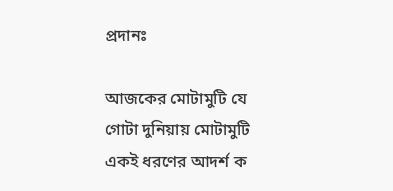প্রদানঃ

আজকের মোটামুটি যে গোটা দুনিয়ায় মোটামুটি একই ধরণের আদর্শ ক